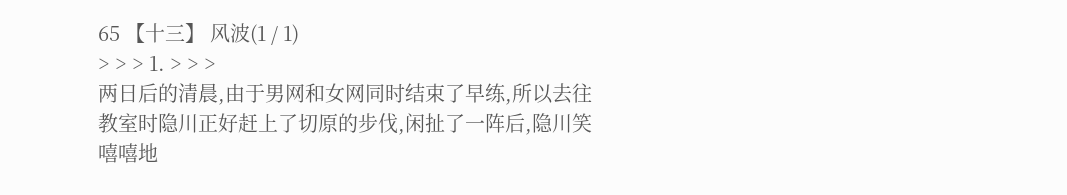65 【十三】 风波(1 / 1)
> > > 1. > > >
两日后的清晨,由于男网和女网同时结束了早练,所以去往教室时隐川正好赶上了切原的步伐,闲扯了一阵后,隐川笑嘻嘻地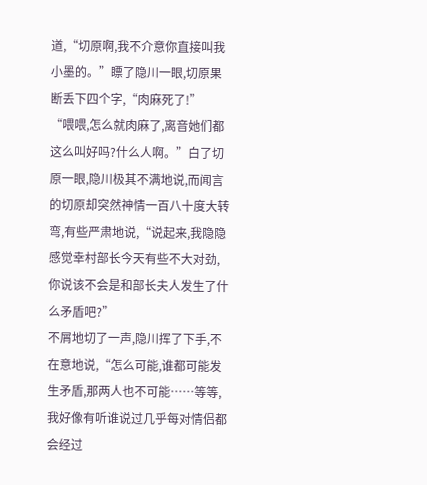道,“切原啊,我不介意你直接叫我小墨的。”瞟了隐川一眼,切原果断丢下四个字,“肉麻死了!”
“喂喂,怎么就肉麻了,离音她们都这么叫好吗?什么人啊。”白了切原一眼,隐川极其不满地说,而闻言的切原却突然神情一百八十度大转弯,有些严肃地说,“说起来,我隐隐感觉幸村部长今天有些不大对劲,你说该不会是和部长夫人发生了什么矛盾吧?”
不屑地切了一声,隐川挥了下手,不在意地说,“怎么可能,谁都可能发生矛盾,那两人也不可能……等等,我好像有听谁说过几乎每对情侣都会经过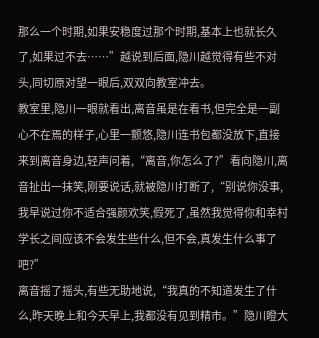那么一个时期,如果安稳度过那个时期,基本上也就长久了,如果过不去……”越说到后面,隐川越觉得有些不对头,同切原对望一眼后,双双向教室冲去。
教室里,隐川一眼就看出,离音虽是在看书,但完全是一副心不在焉的样子,心里一颤悠,隐川连书包都没放下,直接来到离音身边,轻声问着,“离音,你怎么了?”看向隐川,离音扯出一抹笑,刚要说话,就被隐川打断了,“别说你没事,我早说过你不适合强颜欢笑,假死了,虽然我觉得你和幸村学长之间应该不会发生些什么,但不会,真发生什么事了吧?”
离音摇了摇头,有些无助地说,“我真的不知道发生了什么,昨天晚上和今天早上,我都没有见到精市。”隐川瞪大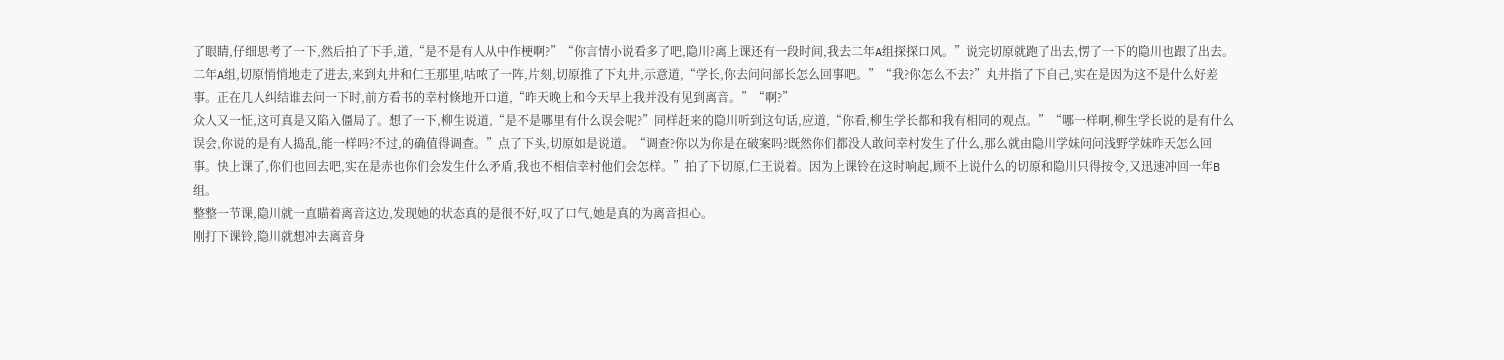了眼睛,仔细思考了一下,然后拍了下手,道,“是不是有人从中作梗啊?”“你言情小说看多了吧,隐川?离上课还有一段时间,我去二年A组探探口风。”说完切原就跑了出去,愣了一下的隐川也跟了出去。
二年A组,切原悄悄地走了进去,来到丸井和仁王那里,咕哝了一阵,片刻,切原推了下丸井,示意道,“学长,你去问问部长怎么回事吧。”“我?你怎么不去?”丸井指了下自己,实在是因为这不是什么好差事。正在几人纠结谁去问一下时,前方看书的幸村倏地开口道,“昨天晚上和今天早上我并没有见到离音。”“啊?”
众人又一怔,这可真是又陷入僵局了。想了一下,柳生说道,“是不是哪里有什么误会呢?”同样赶来的隐川听到这句话,应道,“你看,柳生学长都和我有相同的观点。”“哪一样啊,柳生学长说的是有什么误会,你说的是有人捣乱,能一样吗?不过,的确值得调查。”点了下头,切原如是说道。“调查?你以为你是在破案吗?既然你们都没人敢问幸村发生了什么,那么就由隐川学妹问问浅野学妹昨天怎么回事。快上课了,你们也回去吧,实在是赤也你们会发生什么矛盾,我也不相信幸村他们会怎样。”拍了下切原,仁王说着。因为上课铃在这时响起,顾不上说什么的切原和隐川只得按令,又迅速冲回一年B组。
整整一节课,隐川就一直瞄着离音这边,发现她的状态真的是很不好,叹了口气,她是真的为离音担心。
刚打下课铃,隐川就想冲去离音身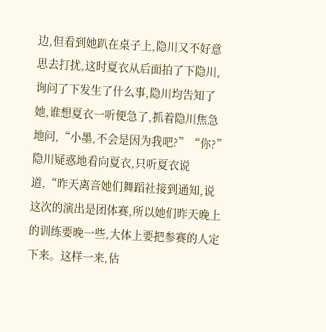边,但看到她趴在桌子上,隐川又不好意思去打扰,这时夏衣从后面拍了下隐川,询问了下发生了什么事,隐川均告知了她,谁想夏衣一听便急了,抓着隐川焦急地问,“小墨,不会是因为我吧?”“你?”隐川疑惑地看向夏衣,只听夏衣说道,“昨天离音她们舞蹈社接到通知,说这次的演出是团体赛,所以她们昨天晚上的训练要晚一些,大体上要把参赛的人定下来。这样一来,估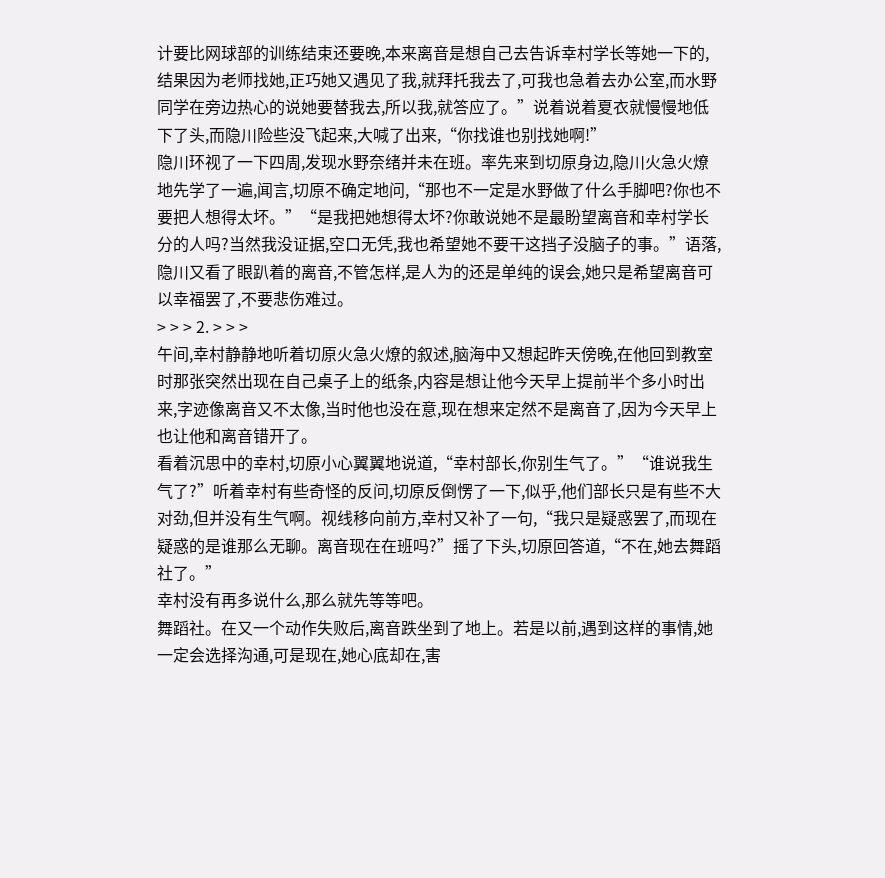计要比网球部的训练结束还要晚,本来离音是想自己去告诉幸村学长等她一下的,结果因为老师找她,正巧她又遇见了我,就拜托我去了,可我也急着去办公室,而水野同学在旁边热心的说她要替我去,所以我,就答应了。”说着说着夏衣就慢慢地低下了头,而隐川险些没飞起来,大喊了出来,“你找谁也别找她啊!”
隐川环视了一下四周,发现水野奈绪并未在班。率先来到切原身边,隐川火急火燎地先学了一遍,闻言,切原不确定地问,“那也不一定是水野做了什么手脚吧?你也不要把人想得太坏。”“是我把她想得太坏?你敢说她不是最盼望离音和幸村学长分的人吗?当然我没证据,空口无凭,我也希望她不要干这挡子没脑子的事。”语落,隐川又看了眼趴着的离音,不管怎样,是人为的还是单纯的误会,她只是希望离音可以幸福罢了,不要悲伤难过。
> > > 2. > > >
午间,幸村静静地听着切原火急火燎的叙述,脑海中又想起昨天傍晚,在他回到教室时那张突然出现在自己桌子上的纸条,内容是想让他今天早上提前半个多小时出来,字迹像离音又不太像,当时他也没在意,现在想来定然不是离音了,因为今天早上也让他和离音错开了。
看着沉思中的幸村,切原小心翼翼地说道,“幸村部长,你别生气了。”“谁说我生气了?”听着幸村有些奇怪的反问,切原反倒愣了一下,似乎,他们部长只是有些不大对劲,但并没有生气啊。视线移向前方,幸村又补了一句,“我只是疑惑罢了,而现在疑惑的是谁那么无聊。离音现在在班吗?”摇了下头,切原回答道,“不在,她去舞蹈社了。”
幸村没有再多说什么,那么就先等等吧。
舞蹈社。在又一个动作失败后,离音跌坐到了地上。若是以前,遇到这样的事情,她一定会选择沟通,可是现在,她心底却在,害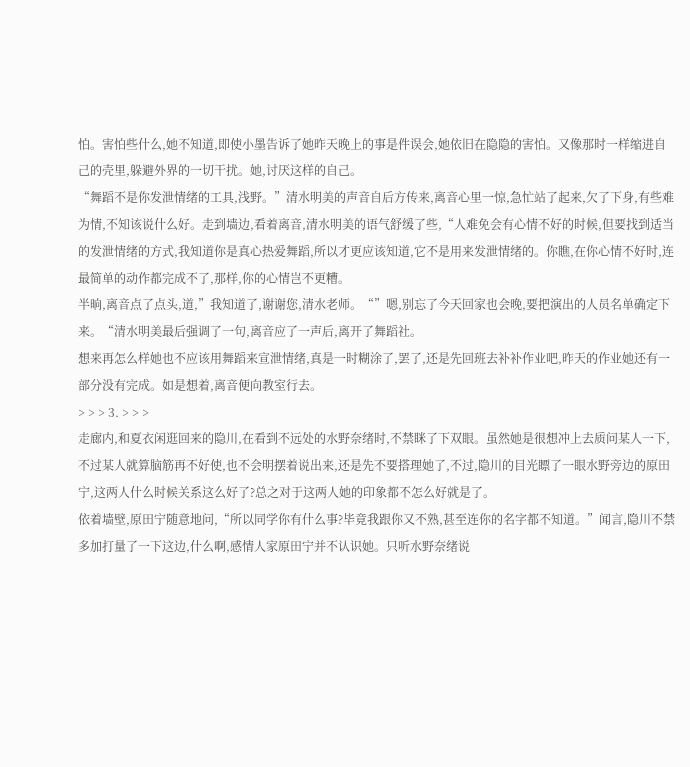怕。害怕些什么,她不知道,即使小墨告诉了她昨天晚上的事是件误会,她依旧在隐隐的害怕。又像那时一样缩进自己的壳里,躲避外界的一切干扰。她,讨厌这样的自己。
“舞蹈不是你发泄情绪的工具,浅野。”清水明美的声音自后方传来,离音心里一惊,急忙站了起来,欠了下身,有些难为情,不知该说什么好。走到墙边,看着离音,清水明美的语气舒缓了些,“人难免会有心情不好的时候,但要找到适当的发泄情绪的方式,我知道你是真心热爱舞蹈,所以才更应该知道,它不是用来发泄情绪的。你瞧,在你心情不好时,连最简单的动作都完成不了,那样,你的心情岂不更糟。
半晌,离音点了点头,道,”我知道了,谢谢您,清水老师。“”嗯,别忘了今天回家也会晚,要把演出的人员名单确定下来。“清水明美最后强调了一句,离音应了一声后,离开了舞蹈社。
想来再怎么样她也不应该用舞蹈来宣泄情绪,真是一时糊涂了,罢了,还是先回班去补补作业吧,昨天的作业她还有一部分没有完成。如是想着,离音便向教室行去。
> > > 3. > > >
走廊内,和夏衣闲逛回来的隐川,在看到不远处的水野奈绪时,不禁眯了下双眼。虽然她是很想冲上去质问某人一下,不过某人就算脑筋再不好使,也不会明摆着说出来,还是先不要搭理她了,不过,隐川的目光瞟了一眼水野旁边的原田宁,这两人什么时候关系这么好了?总之对于这两人她的印象都不怎么好就是了。
依着墙壁,原田宁随意地问,“所以同学你有什么事?毕竟我跟你又不熟,甚至连你的名字都不知道。”闻言,隐川不禁多加打量了一下这边,什么啊,感情人家原田宁并不认识她。只听水野奈绪说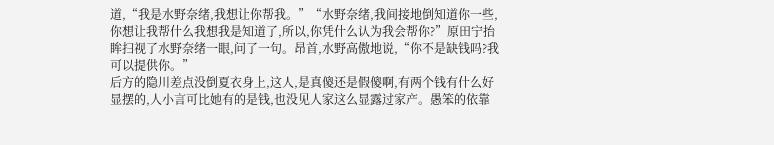道,“我是水野奈绪,我想让你帮我。”“水野奈绪,我间接地倒知道你一些,你想让我帮什么我想我是知道了,所以,你凭什么认为我会帮你?”原田宁抬眸扫视了水野奈绪一眼,问了一句。昂首,水野高傲地说,“你不是缺钱吗?我可以提供你。”
后方的隐川差点没倒夏衣身上,这人,是真傻还是假傻啊,有两个钱有什么好显摆的,人小言可比她有的是钱,也没见人家这么显露过家产。愚笨的依靠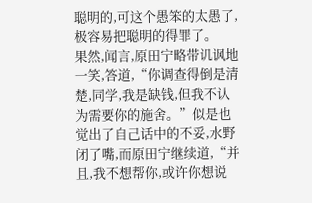聪明的,可这个愚笨的太愚了,极容易把聪明的得罪了。
果然,闻言,原田宁略带讥讽地一笑,答道,“你调查得倒是清楚,同学,我是缺钱,但我不认为需要你的施舍。”似是也觉出了自己话中的不妥,水野闭了嘴,而原田宁继续道,“并且,我不想帮你,或许你想说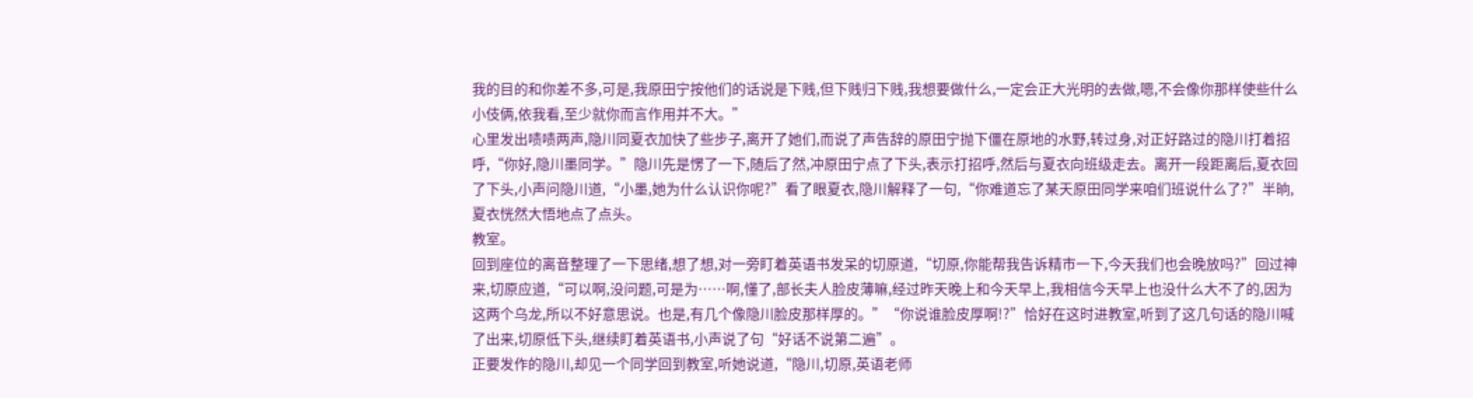我的目的和你差不多,可是,我原田宁按他们的话说是下贱,但下贱归下贱,我想要做什么,一定会正大光明的去做,嗯,不会像你那样使些什么小伎俩,依我看,至少就你而言作用并不大。”
心里发出啧啧两声,隐川同夏衣加快了些步子,离开了她们,而说了声告辞的原田宁抛下僵在原地的水野,转过身,对正好路过的隐川打着招呼,“你好,隐川墨同学。”隐川先是愣了一下,随后了然,冲原田宁点了下头,表示打招呼,然后与夏衣向班级走去。离开一段距离后,夏衣回了下头,小声问隐川道,“小墨,她为什么认识你呢?”看了眼夏衣,隐川解释了一句,“你难道忘了某天原田同学来咱们班说什么了?”半晌,夏衣恍然大悟地点了点头。
教室。
回到座位的离音整理了一下思绪,想了想,对一旁盯着英语书发呆的切原道,“切原,你能帮我告诉精市一下,今天我们也会晚放吗?”回过神来,切原应道,“可以啊,没问题,可是为……啊,懂了,部长夫人脸皮薄嘛,经过昨天晚上和今天早上,我相信今天早上也没什么大不了的,因为这两个乌龙,所以不好意思说。也是,有几个像隐川脸皮那样厚的。”“你说谁脸皮厚啊!?”恰好在这时进教室,听到了这几句话的隐川喊了出来,切原低下头,继续盯着英语书,小声说了句“好话不说第二遍”。
正要发作的隐川,却见一个同学回到教室,听她说道,“隐川,切原,英语老师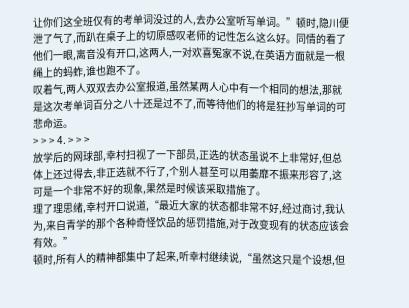让你们这全班仅有的考单词没过的人,去办公室听写单词。”顿时,隐川便泄了气了,而趴在桌子上的切原感叹老师的记性怎么这么好。同情的看了他们一眼,离音没有开口,这两人,一对欢喜冤家不说,在英语方面就是一根绳上的蚂蚱,谁也跑不了。
叹着气,两人双双去办公室报道,虽然某两人心中有一个相同的想法,那就是这次考单词百分之八十还是过不了,而等待他们的将是狂抄写单词的可悲命运。
> > > 4. > > >
放学后的网球部,幸村扫视了一下部员,正选的状态虽说不上非常好,但总体上还过得去,非正选就不行了,个别人甚至可以用萎靡不振来形容了,这可是一个非常不好的现象,果然是时候该采取措施了。
理了理思绪,幸村开口说道,“最近大家的状态都非常不好,经过商讨,我认为,来自青学的那个各种奇怪饮品的惩罚措施,对于改变现有的状态应该会有效。”
顿时,所有人的精神都集中了起来,听幸村继续说,“虽然这只是个设想,但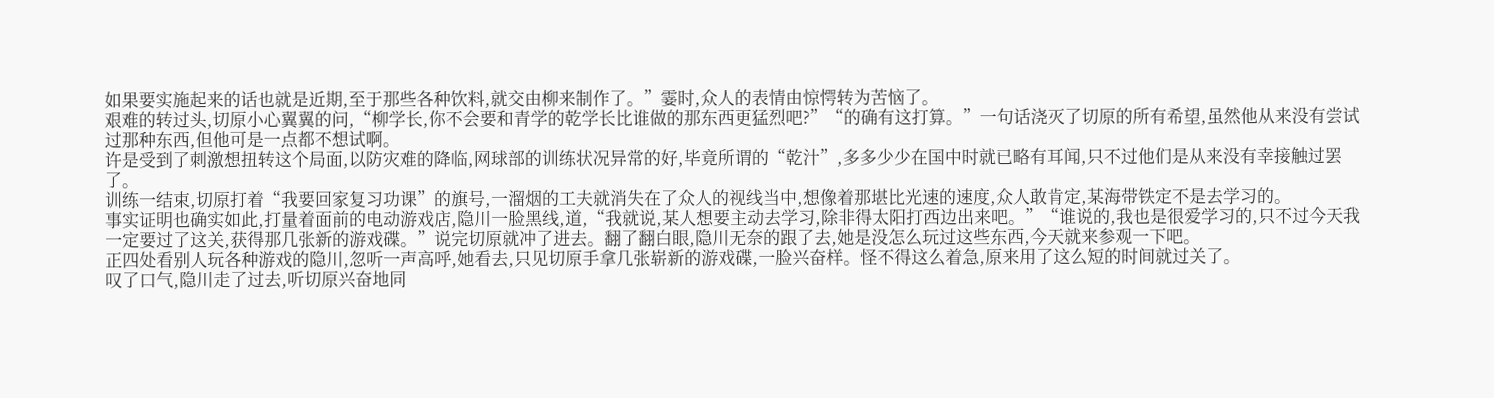如果要实施起来的话也就是近期,至于那些各种饮料,就交由柳来制作了。”霎时,众人的表情由惊愕转为苦恼了。
艰难的转过头,切原小心翼翼的问,“柳学长,你不会要和青学的乾学长比谁做的那东西更猛烈吧?”“的确有这打算。”一句话浇灭了切原的所有希望,虽然他从来没有尝试过那种东西,但他可是一点都不想试啊。
许是受到了刺激想扭转这个局面,以防灾难的降临,网球部的训练状况异常的好,毕竟所谓的“乾汁”,多多少少在国中时就已略有耳闻,只不过他们是从来没有幸接触过罢了。
训练一结束,切原打着“我要回家复习功课”的旗号,一溜烟的工夫就消失在了众人的视线当中,想像着那堪比光速的速度,众人敢肯定,某海带铁定不是去学习的。
事实证明也确实如此,打量着面前的电动游戏店,隐川一脸黑线,道,“我就说,某人想要主动去学习,除非得太阳打西边出来吧。”“谁说的,我也是很爱学习的,只不过今天我一定要过了这关,获得那几张新的游戏碟。”说完切原就冲了进去。翻了翻白眼,隐川无奈的跟了去,她是没怎么玩过这些东西,今天就来参观一下吧。
正四处看别人玩各种游戏的隐川,忽听一声高呼,她看去,只见切原手拿几张崭新的游戏碟,一脸兴奋样。怪不得这么着急,原来用了这么短的时间就过关了。
叹了口气,隐川走了过去,听切原兴奋地同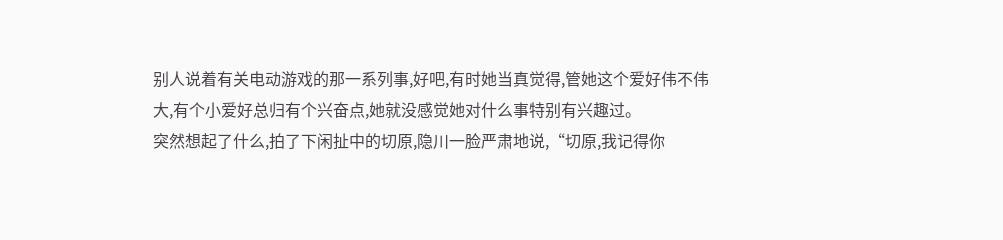别人说着有关电动游戏的那一系列事,好吧,有时她当真觉得,管她这个爱好伟不伟大,有个小爱好总归有个兴奋点,她就没感觉她对什么事特别有兴趣过。
突然想起了什么,拍了下闲扯中的切原,隐川一脸严肃地说,“切原,我记得你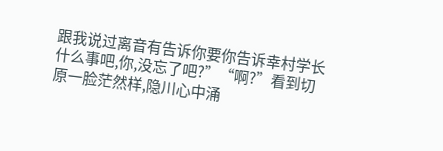跟我说过离音有告诉你要你告诉幸村学长什么事吧,你,没忘了吧?”“啊?”看到切原一脸茫然样,隐川心中涌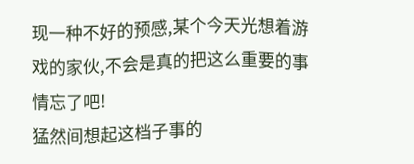现一种不好的预感,某个今天光想着游戏的家伙,不会是真的把这么重要的事情忘了吧!
猛然间想起这档子事的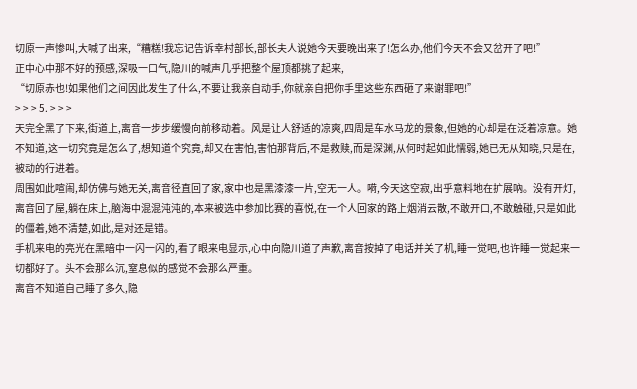切原一声惨叫,大喊了出来,“糟糕!我忘记告诉幸村部长,部长夫人说她今天要晚出来了!怎么办,他们今天不会又岔开了吧!”
正中心中那不好的预感,深吸一口气,隐川的喊声几乎把整个屋顶都挑了起来,
“切原赤也!如果他们之间因此发生了什么,不要让我亲自动手,你就亲自把你手里这些东西砸了来谢罪吧!”
> > > 5. > > >
天完全黑了下来,街道上,离音一步步缓慢向前移动着。风是让人舒适的凉爽,四周是车水马龙的景象,但她的心却是在泛着凉意。她不知道,这一切究竟是怎么了,想知道个究竟,却又在害怕,害怕那背后,不是救赎,而是深渊,从何时起如此懦弱,她已无从知晓,只是在,被动的行进着。
周围如此喧闹,却仿佛与她无关,离音径直回了家,家中也是黑漆漆一片,空无一人。嗬,今天这空寂,出乎意料地在扩展吶。没有开灯,离音回了屋,躺在床上,脑海中混混沌沌的,本来被选中参加比赛的喜悦,在一个人回家的路上烟消云散,不敢开口,不敢触碰,只是如此的僵着,她不清楚,如此,是对还是错。
手机来电的亮光在黑暗中一闪一闪的,看了眼来电显示,心中向隐川道了声歉,离音按掉了电话并关了机,睡一觉吧,也许睡一觉起来一切都好了。头不会那么沉,窒息似的感觉不会那么严重。
离音不知道自己睡了多久,隐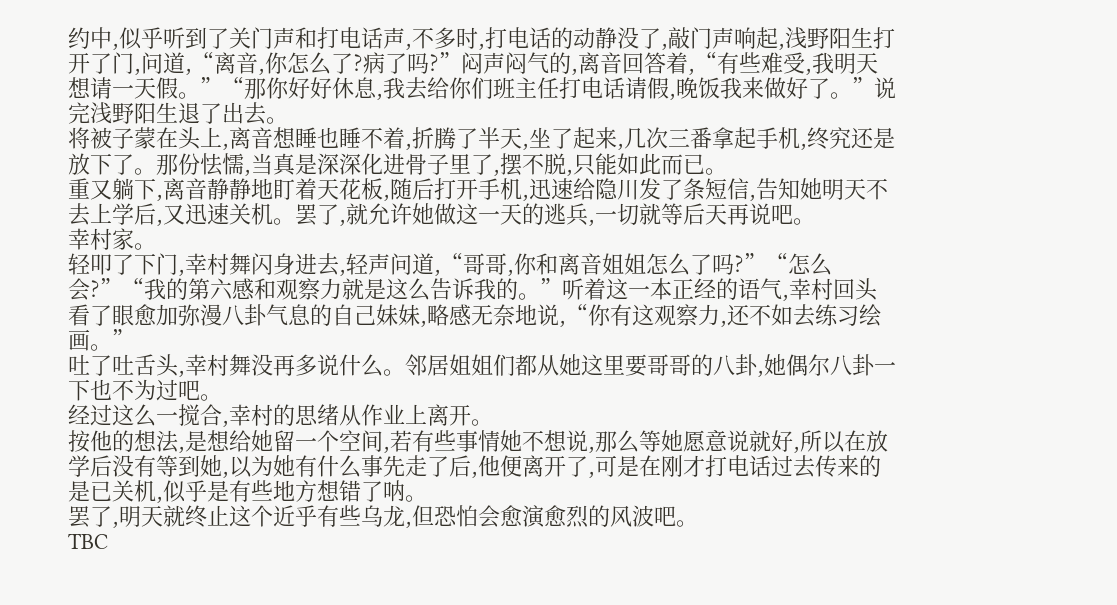约中,似乎听到了关门声和打电话声,不多时,打电话的动静没了,敲门声响起,浅野阳生打开了门,问道,“离音,你怎么了?病了吗?”闷声闷气的,离音回答着,“有些难受,我明天想请一天假。”“那你好好休息,我去给你们班主任打电话请假,晚饭我来做好了。”说完浅野阳生退了出去。
将被子蒙在头上,离音想睡也睡不着,折腾了半天,坐了起来,几次三番拿起手机,终究还是放下了。那份怯懦,当真是深深化进骨子里了,摆不脱,只能如此而已。
重又躺下,离音静静地盯着天花板,随后打开手机,迅速给隐川发了条短信,告知她明天不去上学后,又迅速关机。罢了,就允许她做这一天的逃兵,一切就等后天再说吧。
幸村家。
轻叩了下门,幸村舞闪身进去,轻声问道,“哥哥,你和离音姐姐怎么了吗?”“怎么会?”“我的第六感和观察力就是这么告诉我的。”听着这一本正经的语气,幸村回头看了眼愈加弥漫八卦气息的自己妹妹,略感无奈地说,“你有这观察力,还不如去练习绘画。”
吐了吐舌头,幸村舞没再多说什么。邻居姐姐们都从她这里要哥哥的八卦,她偶尔八卦一下也不为过吧。
经过这么一搅合,幸村的思绪从作业上离开。
按他的想法,是想给她留一个空间,若有些事情她不想说,那么等她愿意说就好,所以在放学后没有等到她,以为她有什么事先走了后,他便离开了,可是在刚才打电话过去传来的是已关机,似乎是有些地方想错了呐。
罢了,明天就终止这个近乎有些乌龙,但恐怕会愈演愈烈的风波吧。
TBC